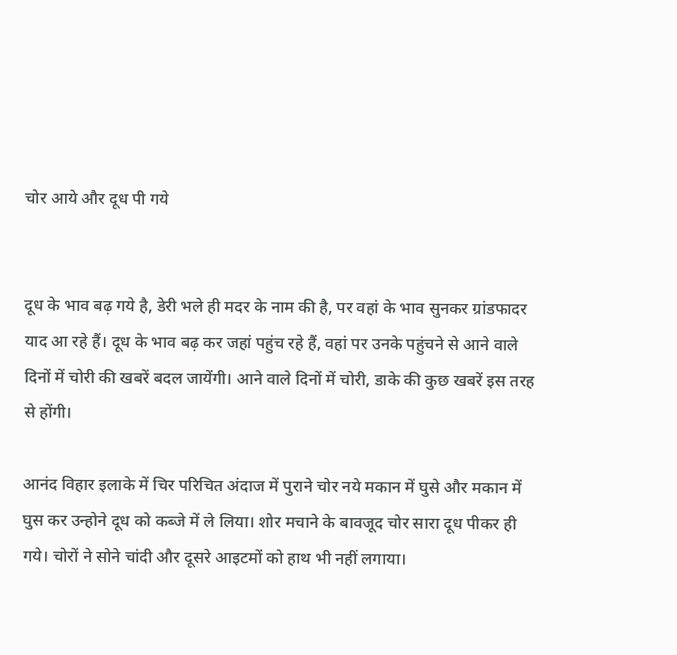चोर आये और दूध पी गये


दूध के भाव बढ़ गये है, डेरी भले ही मदर के नाम की है, पर वहां के भाव सुनकर ग्रांडफादर याद आ रहे हैं। दूध के भाव बढ़ कर जहां पहुंच रहे हैं, वहां पर उनके पहुंचने से आने वाले दिनों में चोरी की खबरें बदल जायेंगी। आने वाले दिनों में चोरी, डाके की कुछ खबरें इस तरह से होंगी।

आनंद विहार इलाके में चिर परिचित अंदाज में पुराने चोर नये मकान में घुसे और मकान में घुस कर उन्होने दूध को कब्जे में ले लिया। शोर मचाने के बावजूद चोर सारा दूध पीकर ही गये। चोरों ने सोने चांदी और दूसरे आइटमों को हाथ भी नहीं लगाया।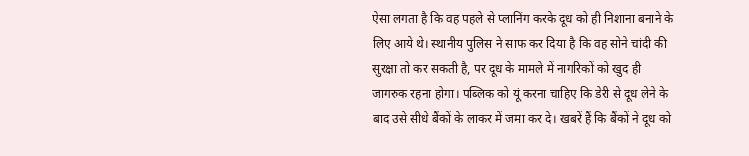ऐसा लगता है कि वह पहले से प्लानिंग करके दूध को ही निशाना बनाने के लिए आये थे। स्थानीय पुलिस ने साफ कर दिया है कि वह सोने चांदी की सुरक्षा तो कर सकती है, पर दूध के मामले में नागरिकों को खुद ही जागरुक रहना होगा। पब्लिक को यूं करना चाहिए कि डेरी से दूध लेने के बाद उसे सीधे बैंकों के लाकर में जमा कर दे। खबरें हैं कि बैंकों ने दूध को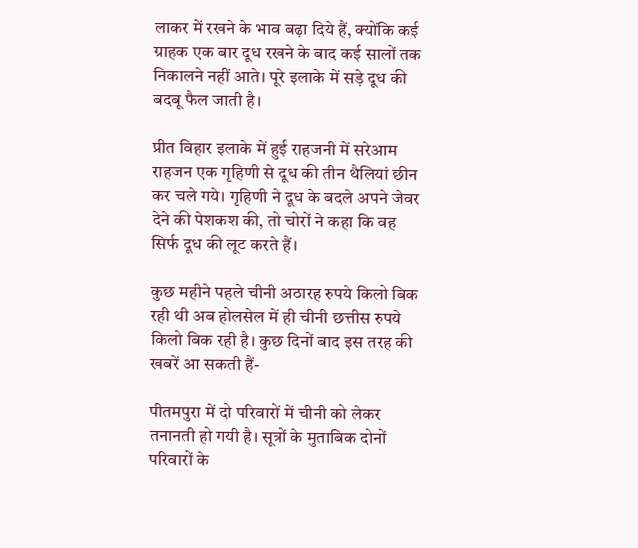लाकर में रखने के भाव बढ़ा दिये हैं, क्योंकि कई ग्राहक एक बार दूध रखने के बाद कई सालों तक निकालने नहीं आते। पूरे इलाके में सड़े दूध की बदबू फैल जाती है।

प्रीत विहार इलाके में हुई राहजनी में सरेआम राहजन एक गृहिणी से दूध की तीन थैलियां छीन कर चले गये। गृहिणी ने दूध के बदले अपने जेवर देने की पेशकश की, तो चोरों ने कहा कि वह सिर्फ दूध की लूट करते हैं।

कुछ महीने पहले चीनी अठारह रुपये किलो बिक रही थी अब होलसेल में ही चीनी छत्तीस रुपये किलो बिक रही है। कुछ दिनों बाद इस तरह की खबरें आ सकती हैं-

पीतमपुरा में दो परिवारों में चीनी को लेकर तनानती हो गयी है। सूत्रों के मुताबिक दोनों परिवारों के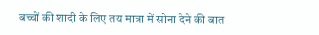बच्चों की शादी के लिए तय मात्रा में सोना देने की बात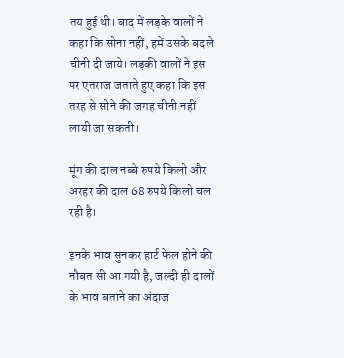तय हुई थी। बाद में लड़के वालों ने कहा कि सोना नहीं, हमें उसके बदले चीनी दी जाये। लड़की वालों ने इस पर एतराज जताते हुए कहा कि इस तरह से सोने की जगह चीनी नहीं लायी जा सकती।

मूंग की दाल नब्बे रुपये किलो और अरहर की दाल 68 रुपये किलो चल रही है।

इनके भाव सुनकर हार्ट फेल होने की नौबत सी आ गयी है, जल्दी ही दालों के भाव बताने का अंदाज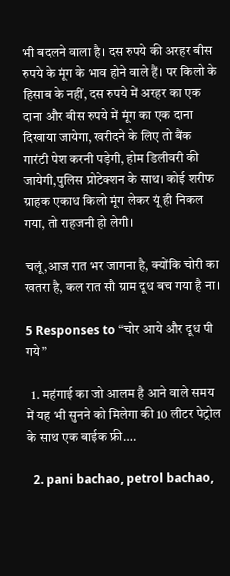भी बदलने वाला है। दस रुपये की अरहर बीस रुपये के मूंग के भाव होने वाले हैं। पर किलो के हिसाब के नहीं, दस रुपये में अरहर का एक दाना और बीस रुपये में मूंग का एक दाना दिखाया जायेगा, खरीदने के लिए तो बैंक गारंटी पेश करनी पड़ेगी, होम डिलीवरी की जायेगी,पुलिस प्रोटेक्शन के साथ। कोई शरीफ ग्राहक एकाध किलो मूंग लेकर यूं ही निकल गया, तो राहजनी हो लेगी।

चलूं,आज रात भर जागना है, क्योंकि चोरी का खतरा है, कल रात सौ ग्राम दूध बच गया है ना।

5 Responses to “चोर आये और दूध पी गये”

  1. महंगाई का जो आलम है आने वाले समय में यह भी सुनने को मिलेगा की 10 लीटर पेट्रोल के साथ एक बाईक फ्री….

  2. pani bachao, petrol bachao,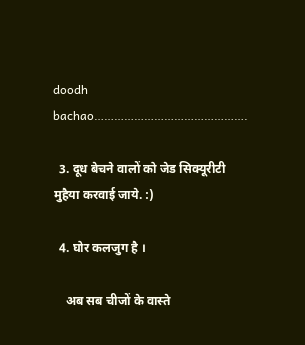doodh bachao……………………………………….

  3. दूध बेचने वालों को जेड सिक्यूरीटी मुहैया करवाई जाये. :)

  4. घोर कलजुग है ।

    अब सब चीजों के वास्‍ते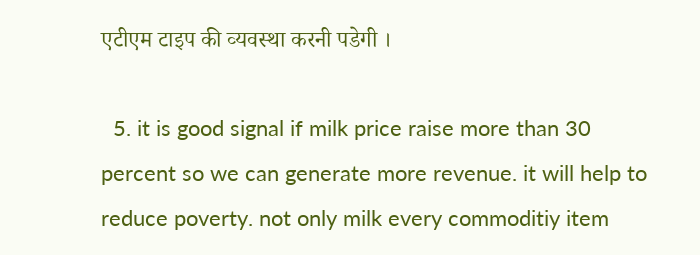एटीएम टाइप की व्‍यवस्‍था करनी पडेगी ।

  5. it is good signal if milk price raise more than 30 percent so we can generate more revenue. it will help to reduce poverty. not only milk every commoditiy item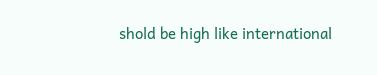shold be high like international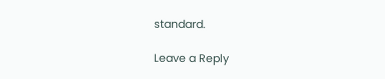standard.

Leave a Reply